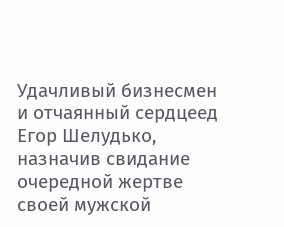Удачливый бизнесмен и отчаянный сердцеед Егор Шелудько, назначив свидание очередной жертве своей мужской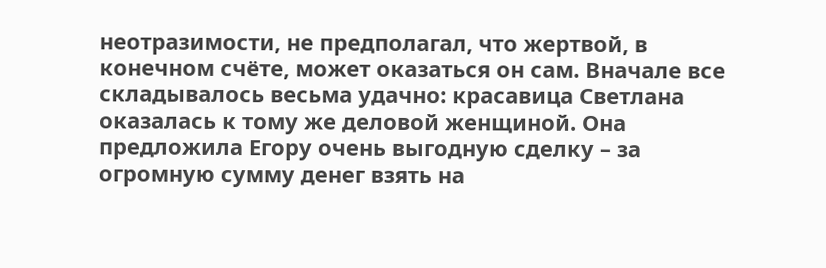неотразимости, не предполагал, что жертвой, в конечном счёте, может оказаться он сам. Вначале все складывалось весьма удачно: красавица Светлана оказалась к тому же деловой женщиной. Она предложила Егору очень выгодную сделку – за огромную сумму денег взять на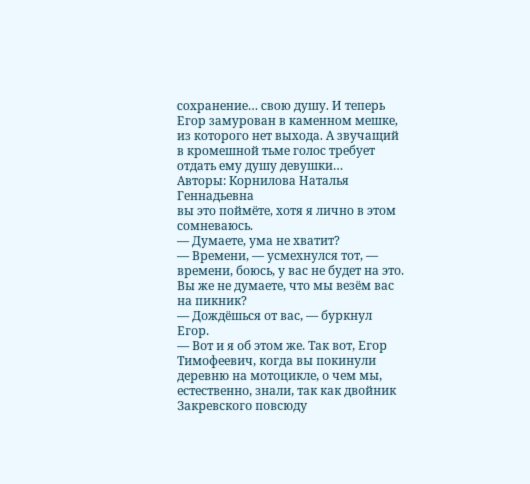сохранение… свою душу. И теперь Егор замурован в каменном мешке, из которого нет выхода. А звучащий в кромешной тьме голос требует отдать ему душу девушки…
Авторы: Корнилова Наталья Геннадьевна
вы это поймёте, хотя я лично в этом сомневаюсь.
— Думаете, ума не хватит?
— Времени, — усмехнулся тот, — времени, боюсь, у вас не будет на это. Вы же не думаете, что мы везём вас на пикник?
— Дождёшься от вас, — буркнул Егор.
— Вот и я об этом же. Так вот, Егор Тимофеевич, когда вы покинули деревню на мотоцикле, о чем мы, естественно, знали, так как двойник Закревского повсюду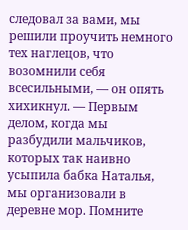следовал за вами, мы решили проучить немного тех наглецов, что возомнили себя всесильными, — он опять хихикнул. — Первым делом, когда мы разбудили мальчиков, которых так наивно усыпила бабка Наталья, мы организовали в деревне мор. Помните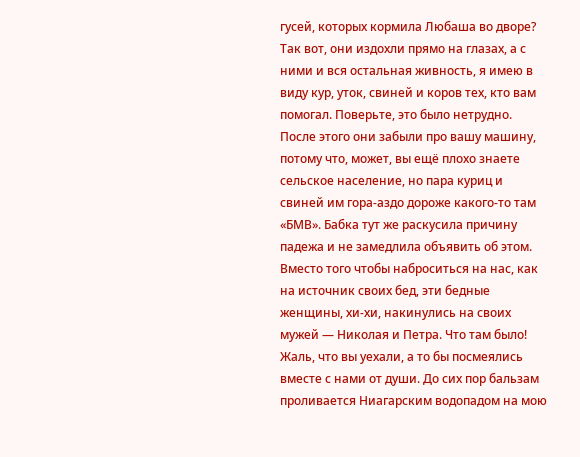гусей, которых кормила Любаша во дворе? Так вот, они издохли прямо на глазах, а с ними и вся остальная живность, я имею в виду кур, уток, свиней и коров тех, кто вам помогал. Поверьте, это было нетрудно. После этого они забыли про вашу машину, потому что, может, вы ещё плохо знаете сельское население, но пара куриц и свиней им гора-аздо дороже какого-то там «БМВ». Бабка тут же раскусила причину падежа и не замедлила объявить об этом. Вместо того чтобы наброситься на нас, как на источник своих бед, эти бедные женщины, хи-хи, накинулись на своих мужей — Николая и Петра. Что там было! Жаль, что вы уехали, а то бы посмеялись вместе с нами от души. До сих пор бальзам проливается Ниагарским водопадом на мою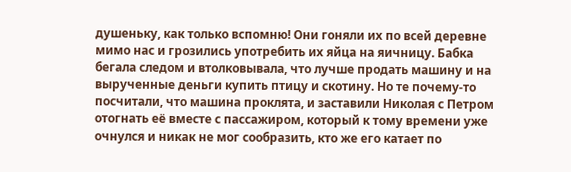душеньку, как только вспомню! Они гоняли их по всей деревне мимо нас и грозились употребить их яйца на яичницу. Бабка бегала следом и втолковывала, что лучше продать машину и на вырученные деньги купить птицу и скотину. Но те почему-то посчитали, что машина проклята, и заставили Николая с Петром отогнать её вместе с пассажиром, который к тому времени уже очнулся и никак не мог сообразить, кто же его катает по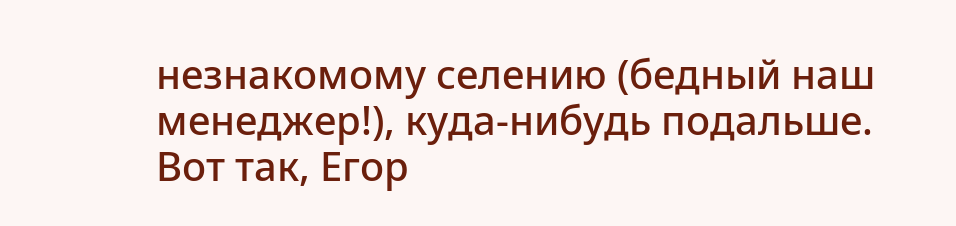незнакомому селению (бедный наш менеджер!), куда-нибудь подальше. Вот так, Егор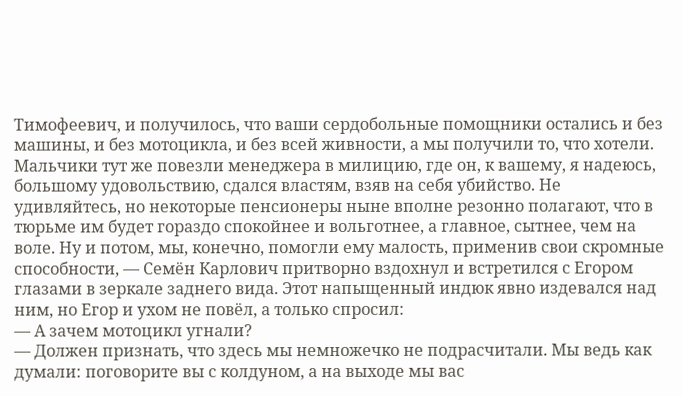Тимофеевич, и получилось, что ваши сердобольные помощники остались и без машины, и без мотоцикла, и без всей живности, а мы получили то, что хотели. Мальчики тут же повезли менеджера в милицию, где он, к вашему, я надеюсь, большому удовольствию, сдался властям, взяв на себя убийство. Не удивляйтесь, но некоторые пенсионеры ныне вполне резонно полагают, что в тюрьме им будет гораздо спокойнее и вольготнее, а главное, сытнее, чем на воле. Ну и потом, мы, конечно, помогли ему малость, применив свои скромные способности, — Семён Карлович притворно вздохнул и встретился с Егором глазами в зеркале заднего вида. Этот напыщенный индюк явно издевался над ним, но Егор и ухом не повёл, а только спросил:
— А зачем мотоцикл угнали?
— Должен признать, что здесь мы немножечко не подрасчитали. Мы ведь как думали: поговорите вы с колдуном, а на выходе мы вас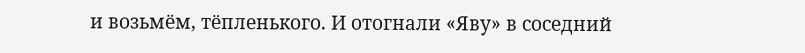и возьмём, тёпленького. И отогнали «Яву» в соседний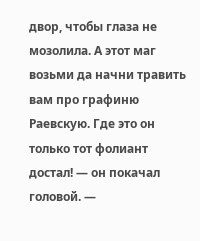двор, чтобы глаза не мозолила. А этот маг возьми да начни травить вам про графиню Раевскую. Где это он только тот фолиант достал! — он покачал головой. —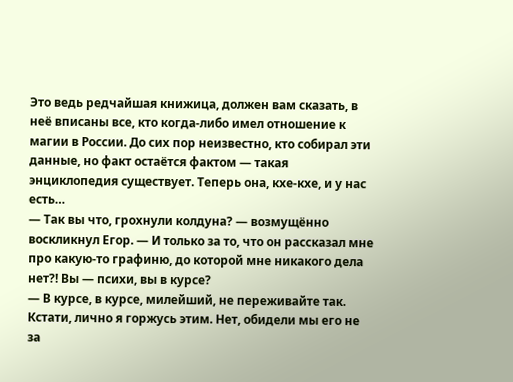Это ведь редчайшая книжица, должен вам сказать, в неё вписаны все, кто когда-либо имел отношение к магии в России. До сих пор неизвестно, кто собирал эти данные, но факт остаётся фактом — такая энциклопедия существует. Теперь она, кхе-кхе, и у нас есть…
— Так вы что, грохнули колдуна? — возмущённо воскликнул Егор. — И только за то, что он рассказал мне про какую-то графиню, до которой мне никакого дела нет?! Вы — психи, вы в курсе?
— В курсе, в курсе, милейший, не переживайте так. Кстати, лично я горжусь этим. Нет, обидели мы его не за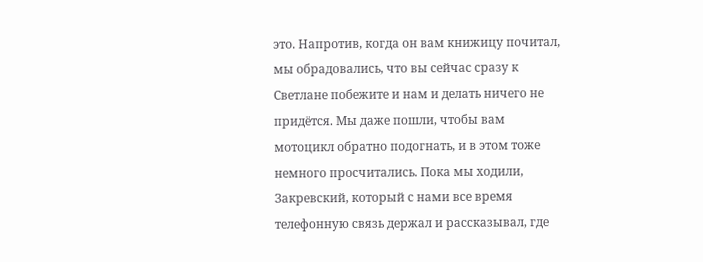это. Напротив, когда он вам книжицу почитал, мы обрадовались, что вы сейчас сразу к Светлане побежите и нам и делать ничего не придётся. Мы даже пошли, чтобы вам мотоцикл обратно подогнать, и в этом тоже немного просчитались. Пока мы ходили, Закревский, который с нами все время телефонную связь держал и рассказывал, где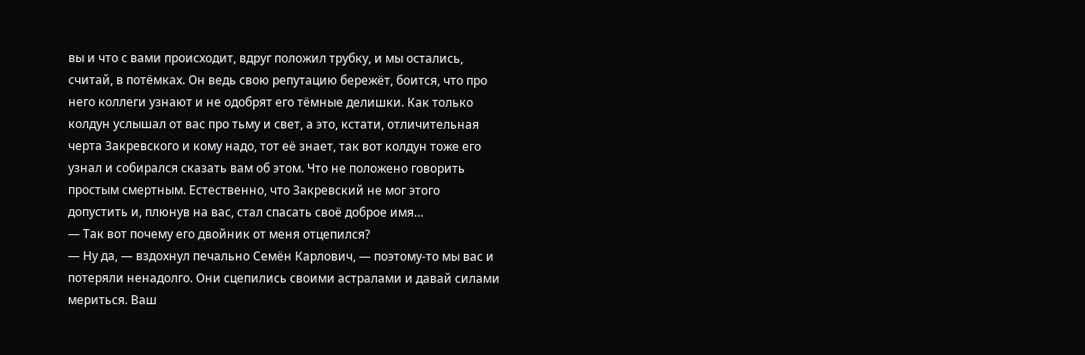вы и что с вами происходит, вдруг положил трубку, и мы остались, считай, в потёмках. Он ведь свою репутацию бережёт, боится, что про него коллеги узнают и не одобрят его тёмные делишки. Как только колдун услышал от вас про тьму и свет, а это, кстати, отличительная черта Закревского и кому надо, тот её знает, так вот колдун тоже его узнал и собирался сказать вам об этом. Что не положено говорить простым смертным. Естественно, что Закревский не мог этого допустить и, плюнув на вас, стал спасать своё доброе имя…
— Так вот почему его двойник от меня отцепился?
— Ну да, — вздохнул печально Семён Карлович, — поэтому-то мы вас и потеряли ненадолго. Они сцепились своими астралами и давай силами мериться. Ваш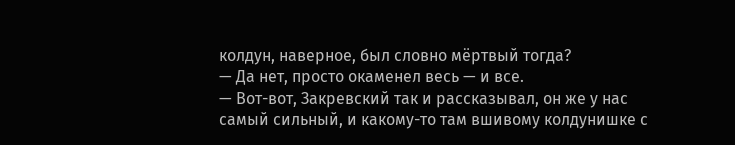колдун, наверное, был словно мёртвый тогда?
— Да нет, просто окаменел весь — и все.
— Вот-вот, Закревский так и рассказывал, он же у нас самый сильный, и какому-то там вшивому колдунишке с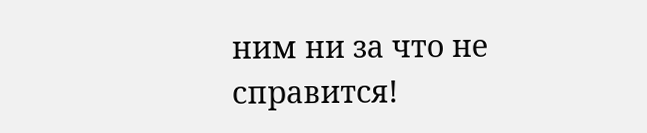ним ни за что не справится!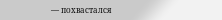— похвастался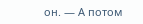он. — А потом